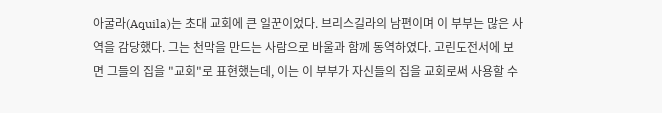아굴라(Aquila)는 초대 교회에 큰 일꾼이었다. 브리스길라의 남편이며 이 부부는 많은 사역을 감당했다. 그는 천막을 만드는 사람으로 바울과 함께 동역하였다. 고린도전서에 보면 그들의 집을 "교회"로 표현했는데, 이는 이 부부가 자신들의 집을 교회로써 사용할 수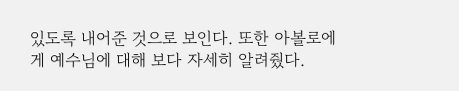있도록 내어준 것으로 보인다. 또한 아볼로에게 예수님에 대해 보다 자세히 알려줬다.